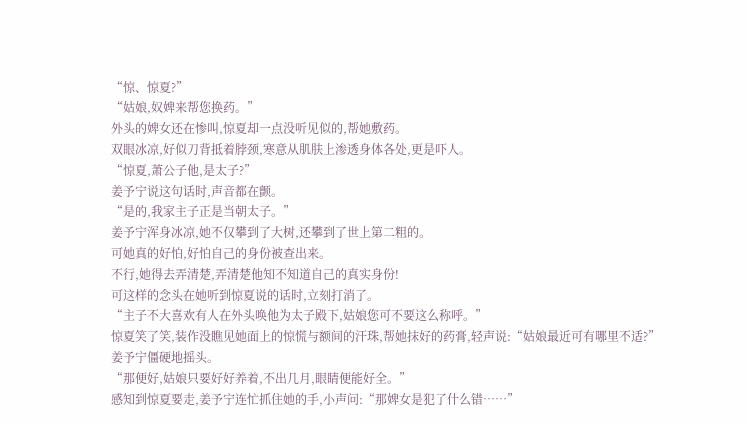“惊、惊夏?”
“姑娘,奴婢来帮您换药。”
外头的婢女还在惨叫,惊夏却一点没听见似的,帮她敷药。
双眼冰凉,好似刀背抵着脖颈,寒意从肌肤上渗透身体各处,更是吓人。
“惊夏,萧公子他,是太子?”
姜予宁说这句话时,声音都在颤。
“是的,我家主子正是当朝太子。”
姜予宁浑身冰凉,她不仅攀到了大树,还攀到了世上第二粗的。
可她真的好怕,好怕自己的身份被查出来。
不行,她得去弄清楚,弄清楚他知不知道自己的真实身份!
可这样的念头在她听到惊夏说的话时,立刻打消了。
“主子不大喜欢有人在外头唤他为太子殿下,姑娘您可不要这么称呼。”
惊夏笑了笑,装作没瞧见她面上的惊慌与额间的汗珠,帮她抹好的药膏,轻声说:“姑娘最近可有哪里不适?”
姜予宁僵硬地摇头。
“那便好,姑娘只要好好养着,不出几月,眼睛便能好全。”
感知到惊夏要走,姜予宁连忙抓住她的手,小声问:“那婢女是犯了什么错……”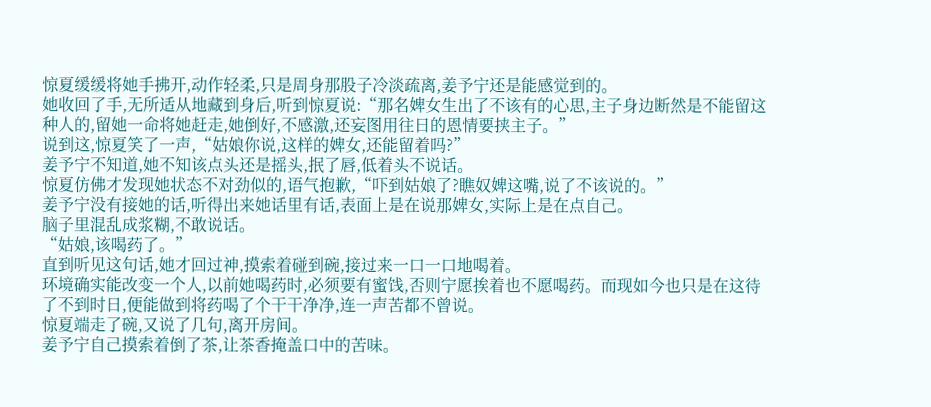惊夏缓缓将她手拂开,动作轻柔,只是周身那股子冷淡疏离,姜予宁还是能感觉到的。
她收回了手,无所适从地藏到身后,听到惊夏说:“那名婢女生出了不该有的心思,主子身边断然是不能留这种人的,留她一命将她赶走,她倒好,不感激,还妄图用往日的恩情要挟主子。”
说到这,惊夏笑了一声,“姑娘你说,这样的婢女,还能留着吗?”
姜予宁不知道,她不知该点头还是摇头,抿了唇,低着头不说话。
惊夏仿佛才发现她状态不对劲似的,语气抱歉,“吓到姑娘了?瞧奴婢这嘴,说了不该说的。”
姜予宁没有接她的话,听得出来她话里有话,表面上是在说那婢女,实际上是在点自己。
脑子里混乱成浆糊,不敢说话。
“姑娘,该喝药了。”
直到听见这句话,她才回过神,摸索着碰到碗,接过来一口一口地喝着。
环境确实能改变一个人,以前她喝药时,必须要有蜜饯,否则宁愿挨着也不愿喝药。而现如今也只是在这待了不到时日,便能做到将药喝了个干干净净,连一声苦都不曾说。
惊夏端走了碗,又说了几句,离开房间。
姜予宁自己摸索着倒了茶,让茶香掩盖口中的苦味。